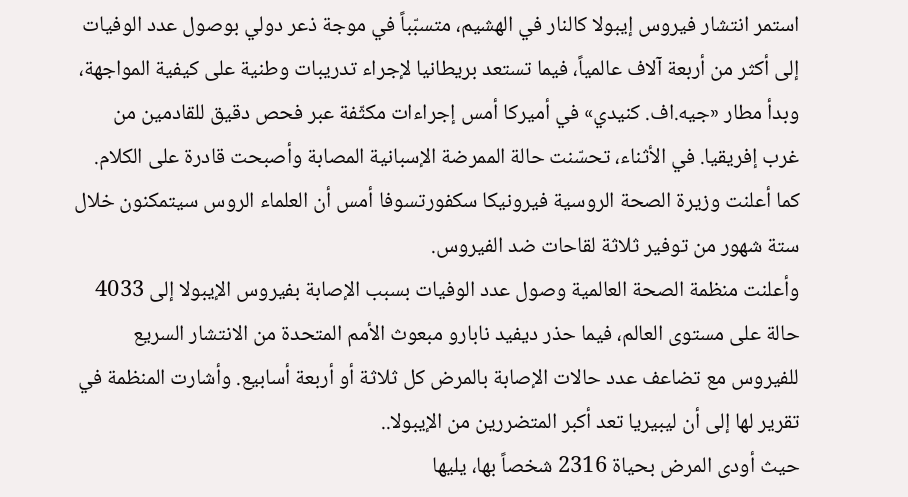استمر انتشار فيروس إيبولا كالنار في الهشيم، متسبّباً في موجة ذعر دولي بوصول عدد الوفيات إلى أكثر من أربعة آلاف عالمياً، فيما تستعد بريطانيا لإجراء تدريبات وطنية على كيفية المواجهة، وبدأ مطار «جيه.اف. كنيدي» في أميركا أمس إجراءات مكثّفة عبر فحص دقيق للقادمين من غرب إفريقيا. في الأثناء، تحسّنت حالة الممرضة الإسبانية المصابة وأصبحت قادرة على الكلام. كما أعلنت وزيرة الصحة الروسية فيرونيكا سكفورتسوفا أمس أن العلماء الروس سيتمكنون خلال ستة شهور من توفير ثلاثة لقاحات ضد الفيروس.
وأعلنت منظمة الصحة العالمية وصول عدد الوفيات بسبب الإصابة بفيروس الإيبولا إلى 4033 حالة على مستوى العالم، فيما حذر ديفيد نابارو مبعوث الأمم المتحدة من الانتشار السريع للفيروس مع تضاعف عدد حالات الإصابة بالمرض كل ثلاثة أو أربعة أسابيع. وأشارت المنظمة في تقرير لها إلى أن ليبيريا تعد أكبر المتضررين من الإيبولا..
حيث أودى المرض بحياة 2316 شخصاً بها، يليها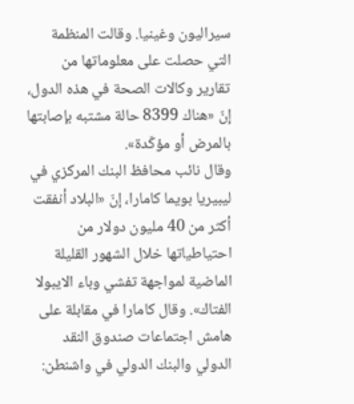سيراليون وغينيا. وقالت المنظمة التي حصلت على معلوماتها من تقارير وكالات الصحة في هذه الدول، إنّ «هناك 8399 حالة مشتبه بإصابتها بالمرض أو مؤكّدة».
وقال نائب محافظ البنك المركزي في ليبيريا بويما كامارا، إنّ «البلاد أنفقت أكثر من 40 مليون دولار من احتياطياتها خلال الشهور القليلة الماضية لمواجهة تفشي وباء الايبولا الفتاك». وقال كامارا في مقابلة على هامش اجتماعات صندوق النقد الدولي والبنك الدولي في واشنطن: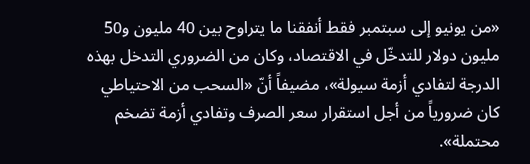«من يونيو إلى سبتمبر فقط أنفقنا ما يتراوح بين 40 مليون و50 مليون دولار للتدخّل في الاقتصاد، وكان من الضروري التدخل بهذه الدرجة لتفادي أزمة سيولة»، مضيفاً أنّ «السحب من الاحتياطي كان ضرورياً من أجل استقرار سعر الصرف وتفادي أزمة تضخم محتملة».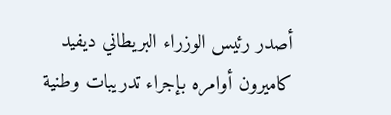أصدر رئيس الوزراء البريطاني ديفيد كاميرون أوامره بإجراء تدريبات وطنية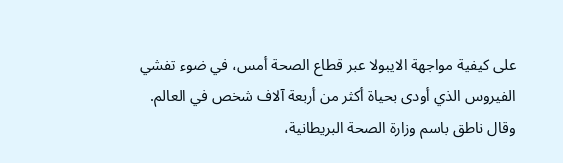على كيفية مواجهة الايبولا عبر قطاع الصحة أمس، في ضوء تفشي الفيروس الذي أودى بحياة أكثر من أربعة آلاف شخص في العالم.
وقال ناطق باسم وزارة الصحة البريطانية،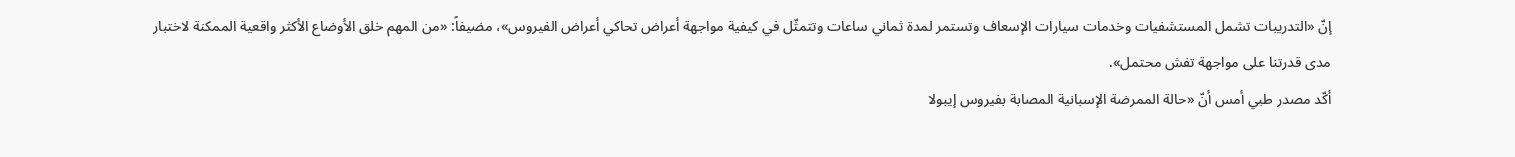إنّ «التدريبات تشمل المستشفيات وخدمات سيارات الإسعاف وتستمر لمدة ثماني ساعات وتتمثّل في كيفية مواجهة أعراض تحاكي أعراض الفيروس»، مضيفاً: «من المهم خلق الأوضاع الأكثر واقعية الممكنة لاختبار مدى قدرتنا على مواجهة تفش محتمل».
أكّد مصدر طبي أمس أنّ «حالة الممرضة الإسبانية المصابة بفيروس إيبولا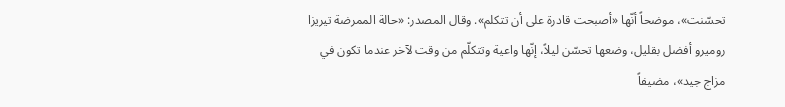تحسّنت»، موضحاً أنّها «أصبحت قادرة على أن تتكلم». وقال المصدر: «حالة الممرضة تيريزا روميرو أفضل بقليل، وضعها تحسّن ليلاً، إنّها واعية وتتكلّم من وقت لآخر عندما تكون في مزاج جيد»، مضيفاً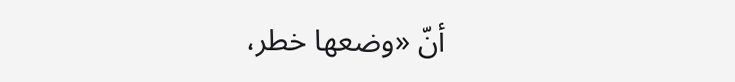أنّ «وضعها خطر،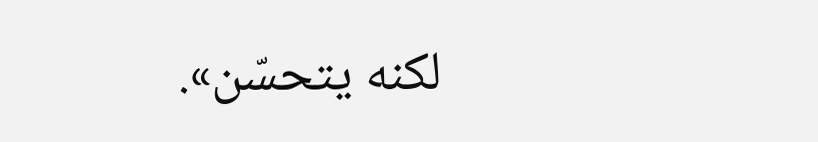لكنه يتحسّن».